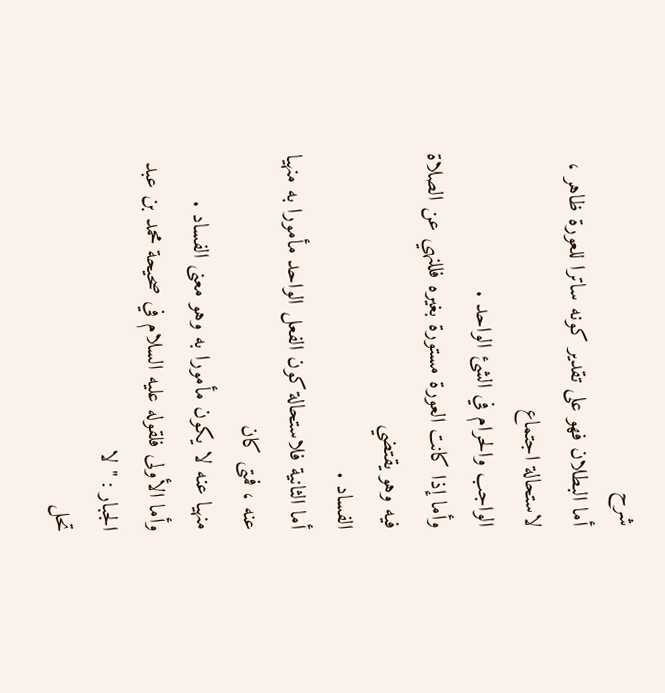شرح
أما البطلان فهو على تقدير كونه ساترا للعورة ظاهر ، لاستحالة اجتماع
الواجب والحرام في الشئ الواحد .
وأما إذا كانت العورة مستورة بغيره فللنهي عن الصلاة فيه وهو يقتضي
الفساد .
أما الثانية فلاستحالة كون الفعل الواحد مأمورا به منهيا عنه ، فمتى كان
منهيا عنه لا يكون مأمورا به وهو معنى الفساد .
وأما الأولى فلقوله عليه السلام في صحيحة محمد بن عبد الجبار : " لا
تحل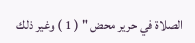الصلاة في حرير محض " ( 1 ) وغير ذلك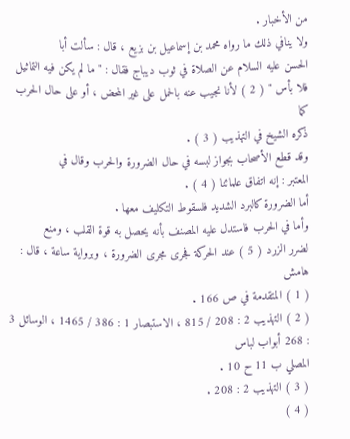من الأخبار .
ولا ينافي ذلك ما رواه محمد بن إسماعيل بن بزيع ، قال : سألت أبا
الحسن عليه السلام عن الصلاة في ثوب ديباج فقال : " ما لم يكن فيه التماثيل
فلا بأس " ( 2 ) لأنا نجيب عنه بالحمل على غير المحض ، أو على حال الحرب كما
ذكره الشيخ في التهذيب ( 3 ) .
وقد قطع الأصحاب بجواز لبسه في حال الضرورة والحرب وقال في
المعتبر : إنه اتفاق علمائنا ( 4 ) .
أما الضرورة كالبرد الشديد فلسقوط التكليف معها .
وأما في الحرب فاستدل عليه المصنف بأنه يحصل به قوة القلب ، ومنع
لضرر الزرد ( 5 ) عند الحركة فجرى مجرى الضرورة ، وبرواية ساعة ، قال :
هامش
( 1 ) المتقدمة في ص 166 .
( 2 ) التهذيب 2 : 208 / 815 ، الاستبصار 1 : 386 / 1465 ، الوسائل 3 : 268 أبواب لباس
المصلي ب 11 ح 10 .
( 3 ) التهذيب 2 : 208 .
( 4 )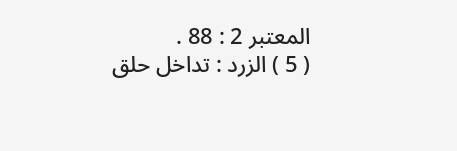المعتبر 2 : 88 .
( 5 ) الزرد : تداخل حلق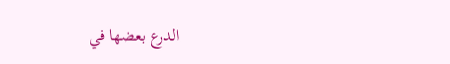الدرع بعضها في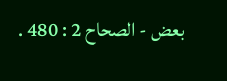بعض - الصحاح 2 : 480 .